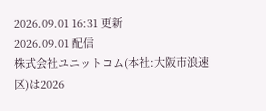2026.09.01 16:31 更新
2026.09.01 配信
株式会社ユニットコム(本社:大阪市浪速区)は2026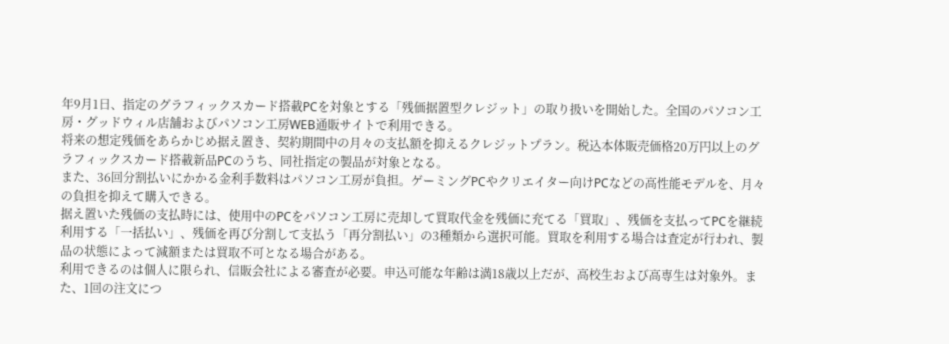年9月1日、指定のグラフィックスカード搭載PCを対象とする「残価据置型クレジット」の取り扱いを開始した。全国のパソコン工房・グッドウィル店舗およびパソコン工房WEB通販サイトで利用できる。
将来の想定残価をあらかじめ据え置き、契約期間中の月々の支払額を抑えるクレジットプラン。税込本体販売価格20万円以上のグラフィックスカード搭載新品PCのうち、同社指定の製品が対象となる。
また、36回分割払いにかかる金利手数料はパソコン工房が負担。ゲーミングPCやクリエイター向けPCなどの高性能モデルを、月々の負担を抑えて購入できる。
据え置いた残価の支払時には、使用中のPCをパソコン工房に売却して買取代金を残価に充てる「買取」、残価を支払ってPCを継続利用する「一括払い」、残価を再び分割して支払う「再分割払い」の3種類から選択可能。買取を利用する場合は査定が行われ、製品の状態によって減額または買取不可となる場合がある。
利用できるのは個人に限られ、信販会社による審査が必要。申込可能な年齢は満18歳以上だが、高校生および高専生は対象外。また、1回の注文につ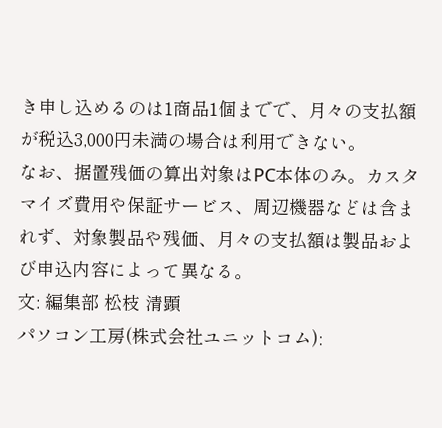き申し込めるのは1商品1個までで、月々の支払額が税込3,000円未満の場合は利用できない。
なお、据置残価の算出対象はPC本体のみ。カスタマイズ費用や保証サービス、周辺機器などは含まれず、対象製品や残価、月々の支払額は製品および申込内容によって異なる。
文: 編集部 松枝 清顕
パソコン工房(株式会社ユニットコム):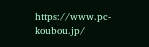https://www.pc-koubou.jp/